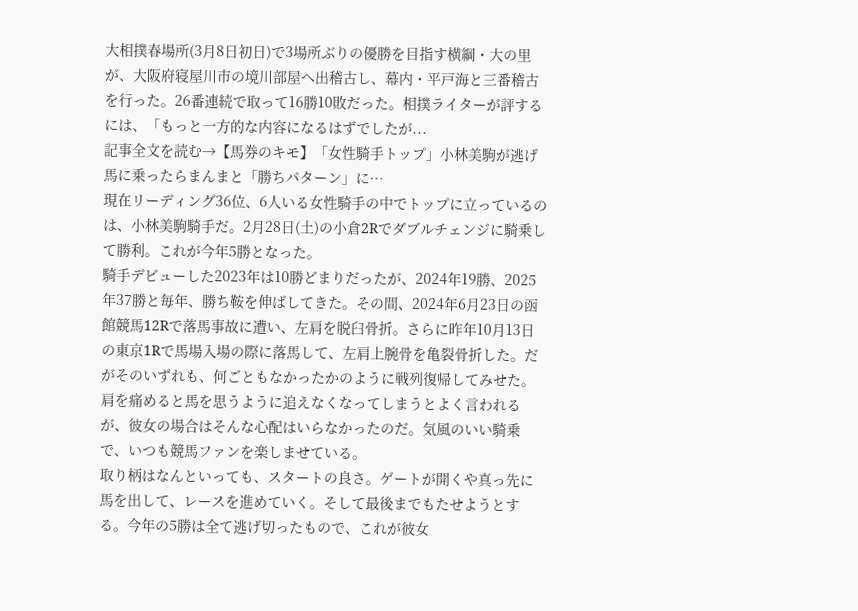大相撲春場所(3月8日初日)で3場所ぶりの優勝を目指す横綱・大の里が、大阪府寝屋川市の境川部屋へ出稽古し、幕内・平戸海と三番稽古を行った。26番連続で取って16勝10敗だった。相撲ライターが評するには、「もっと一方的な内容になるはずでしたが...
記事全文を読む→【馬券のキモ】「女性騎手トップ」小林美駒が逃げ馬に乗ったらまんまと「勝ちパターン」に…
現在リーディング36位、6人いる女性騎手の中でトップに立っているのは、小林美駒騎手だ。2月28日(土)の小倉2Rでダブルチェンジに騎乗して勝利。これが今年5勝となった。
騎手デビューした2023年は10勝どまりだったが、2024年19勝、2025年37勝と毎年、勝ち鞍を伸ばしてきた。その間、2024年6月23日の函館競馬12Rで落馬事故に遭い、左肩を脱臼骨折。さらに昨年10月13日の東京1Rで馬場入場の際に落馬して、左肩上腕骨を亀裂骨折した。だがそのいずれも、何ごともなかったかのように戦列復帰してみせた。
肩を痛めると馬を思うように追えなくなってしまうとよく言われるが、彼女の場合はそんな心配はいらなかったのだ。気風のいい騎乗で、いつも競馬ファンを楽しませている。
取り柄はなんといっても、スタートの良さ。ゲートが開くや真っ先に馬を出して、レースを進めていく。そして最後までもたせようとする。今年の5勝は全て逃げ切ったもので、これが彼女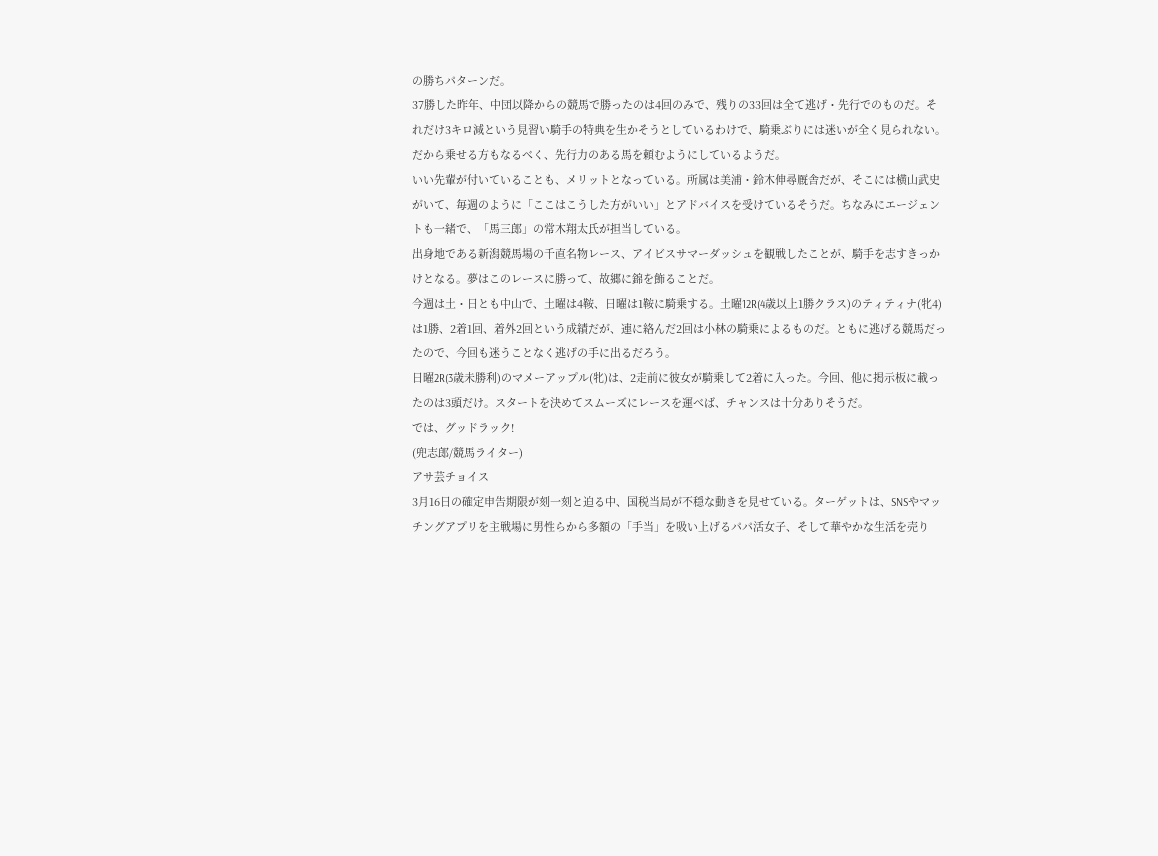の勝ちパターンだ。
37勝した昨年、中団以降からの競馬で勝ったのは4回のみで、残りの33回は全て逃げ・先行でのものだ。それだけ3キロ減という見習い騎手の特典を生かそうとしているわけで、騎乗ぶりには迷いが全く見られない。だから乗せる方もなるべく、先行力のある馬を頼むようにしているようだ。
いい先輩が付いていることも、メリットとなっている。所属は美浦・鈴木伸尋厩舎だが、そこには横山武史がいて、毎週のように「ここはこうした方がいい」とアドバイスを受けているそうだ。ちなみにエージェントも一緒で、「馬三郎」の常木翔太氏が担当している。
出身地である新潟競馬場の千直名物レース、アイビスサマーダッシュを観戦したことが、騎手を志すきっかけとなる。夢はこのレースに勝って、故郷に錦を飾ることだ。
今週は土・日とも中山で、土曜は4鞍、日曜は1鞍に騎乗する。土曜12R(4歳以上1勝クラス)のティティナ(牝4)は1勝、2着1回、着外2回という成績だが、連に絡んだ2回は小林の騎乗によるものだ。ともに逃げる競馬だったので、今回も迷うことなく逃げの手に出るだろう。
日曜2R(3歳未勝利)のマメーアップル(牝)は、2走前に彼女が騎乗して2着に入った。今回、他に掲示板に載ったのは3頭だけ。スタートを決めてスムーズにレースを運べば、チャンスは十分ありそうだ。
では、グッドラック!
(兜志郎/競馬ライター)
アサ芸チョイス
3月16日の確定申告期限が刻一刻と迫る中、国税当局が不穏な動きを見せている。ターゲットは、SNSやマッチングアプリを主戦場に男性らから多額の「手当」を吸い上げるパパ活女子、そして華やかな生活を売り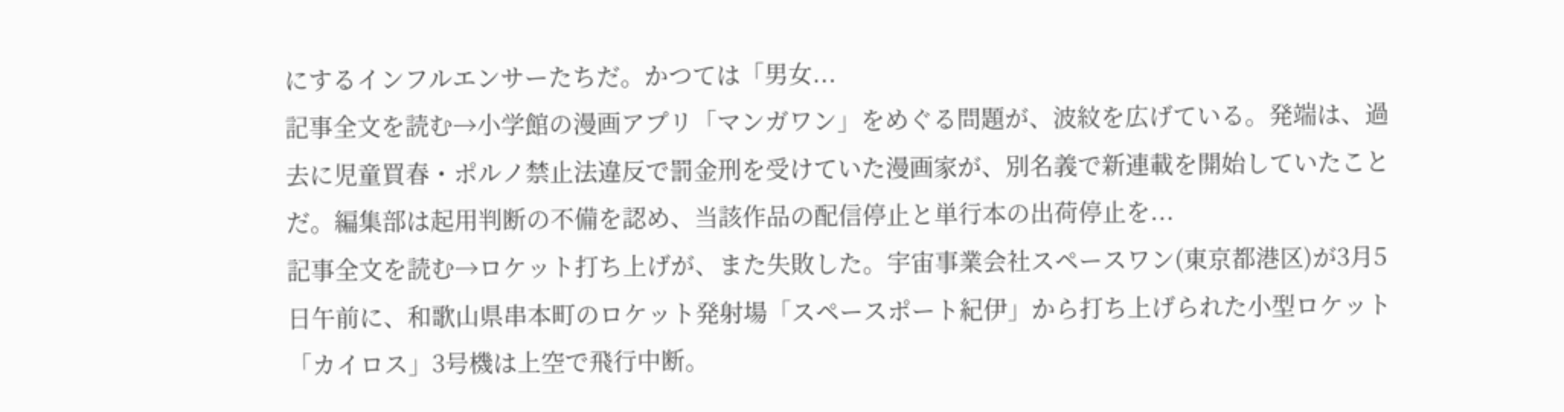にするインフルエンサーたちだ。かつては「男女...
記事全文を読む→小学館の漫画アプリ「マンガワン」をめぐる問題が、波紋を広げている。発端は、過去に児童買春・ポルノ禁止法違反で罰金刑を受けていた漫画家が、別名義で新連載を開始していたことだ。編集部は起用判断の不備を認め、当該作品の配信停止と単行本の出荷停止を...
記事全文を読む→ロケット打ち上げが、また失敗した。宇宙事業会社スペースワン(東京都港区)が3月5日午前に、和歌山県串本町のロケット発射場「スペースポート紀伊」から打ち上げられた小型ロケット「カイロス」3号機は上空で飛行中断。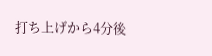打ち上げから4分後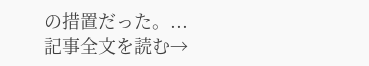の措置だった。...
記事全文を読む→